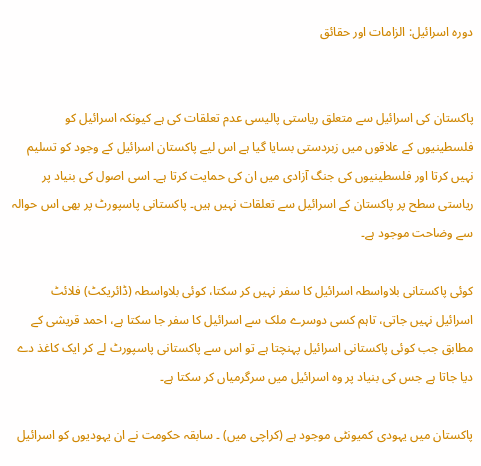دورہ اسرائیل: الزامات اور حقائق


پاکستان کی اسرائیل سے متعلق ریاستی پالیسی عدم تعلقات کی ہے کیونکہ اسرائیل کو فلسطینیوں کے علاقوں میں زبردستی بسایا گیا ہے اس لیے پاکستان اسرائیل کے وجود کو تسلیم نہیں کرتا اور فلسطینیوں کی جنگ آزادی میں ان کی حمایت کرتا ہے۔ اسی اصول کی بنیاد پر ریاستی سطح پر پاکستان کے اسرائیل سے تعلقات نہیں ہیں۔ پاکستانی پاسپورٹ پر بھی اس حوالہ سے وضاحت موجود ہے۔

کوئی پاکستانی بلاواسطہ اسرائیل کا سفر نہیں کر سکتا، کوئی بلاواسطہ (ڈائریکٹ) فلائٹ اسرائیل نہیں جاتی، تاہم کسی دوسرے ملک سے اسرائیل کا سفر جا سکتا ہے، احمد قریشی کے مطابق جب کوئی پاکستانی اسرائیل پہنچتا ہے تو اس سے پاکستانی پاسپورٹ لے کر ایک کاغذ دے دیا جاتا ہے جس کی بنیاد پر وہ اسرائیل میں سرگرمیاں کر سکتا ہے۔

پاکستان میں یہودی کمیونٹی موجود ہے (کراچی میں) ۔ سابقہ حکومت نے ان یہودیوں کو اسرائیل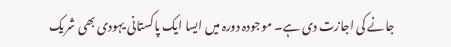جانے کی اجازت دی ہے۔ موجودہ دورہ میں ایسا ایک پاکستانی یہودی بھی شریک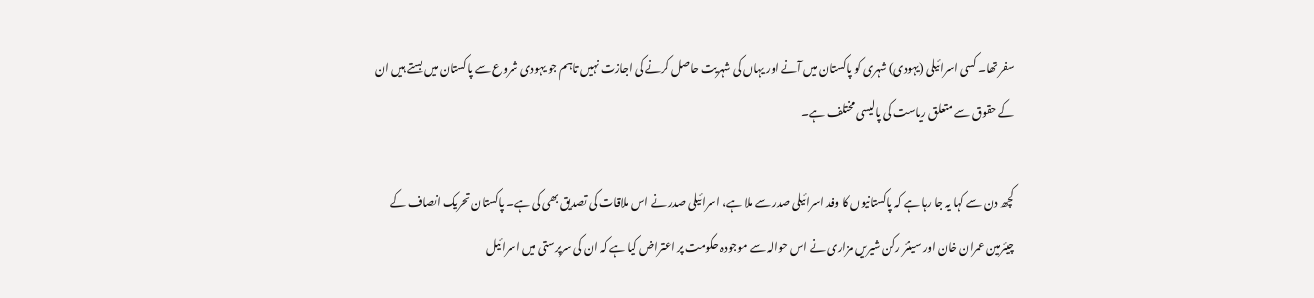سفر تھا۔ کسی اسرائیلی (یہودی) شہری کو پاکستان میں آنے اور یہاں کی شہریت حاصل کرنے کی اجازت نہیں تاہم جو یہودی شروع سے پاکستان میں بستے ہیں ان کے حقوق سے متعلق ریاست کی پالیسی مختلف ہے۔

کچھ دن سے کہا یہ جا رہا ہے کہ پاکستانیوں کا وفد اسرائیلی صدر سے ملا ہے، اسرائیلی صدر نے اس ملاقات کی تصدیق بھی کی ہے۔ پاکستان تحریک انصاف کے چیئرمین عمران خان اور سینئر رکن شیریں مزاری نے اس حوالہ سے موجودہ حکومت پر اعتراض کیا ہے کہ ان کی سرپرستی میں اسرائیل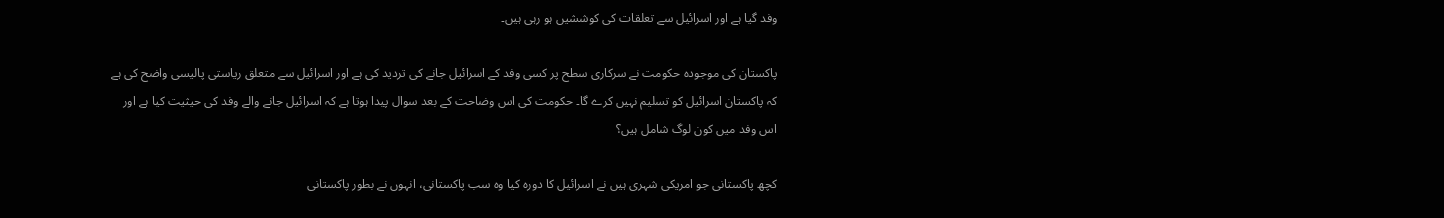وفد گیا ہے اور اسرائیل سے تعلقات کی کوششیں ہو رہی ہیں۔

پاکستان کی موجودہ حکومت نے سرکاری سطح پر کسی وفد کے اسرائیل جانے کی تردید کی ہے اور اسرائیل سے متعلق ریاستی پالیسی واضح کی ہے کہ پاکستان اسرائیل کو تسلیم نہیں کرے گا۔ حکومت کی اس وضاحت کے بعد سوال پیدا ہوتا ہے کہ اسرائیل جانے والے وفد کی حیثیت کیا ہے اور اس وفد میں کون لوگ شامل ہیں؟

کچھ پاکستانی جو امریکی شہری ہیں نے اسرائیل کا دورہ کیا وہ سب پاکستانی، انہوں نے بطور پاکستانی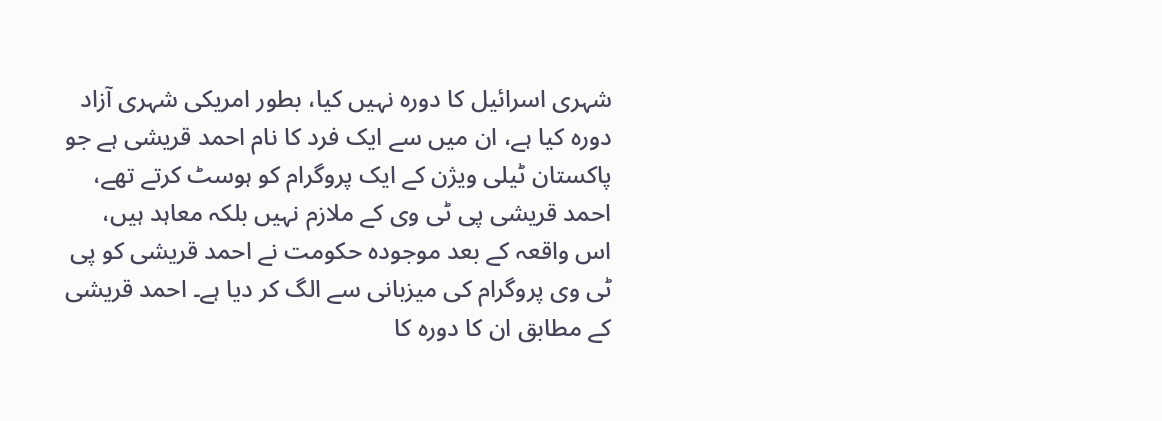شہری اسرائیل کا دورہ نہیں کیا، بطور امریکی شہری آزاد دورہ کیا ہے، ان میں سے ایک فرد کا نام احمد قریشی ہے جو پاکستان ٹیلی ویژن کے ایک پروگرام کو ہوسٹ کرتے تھے، احمد قریشی پی ٹی وی کے ملازم نہیں بلکہ معاہد ہیں، اس واقعہ کے بعد موجودہ حکومت نے احمد قریشی کو پی ٹی وی پروگرام کی میزبانی سے الگ کر دیا ہے۔ احمد قریشی کے مطابق ان کا دورہ کا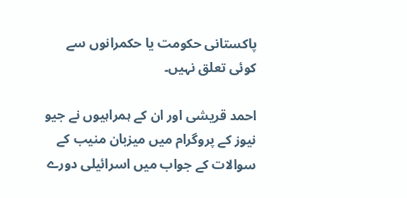پاکستانی حکومت یا حکمرانوں سے کوئی تعلق نہیں۔

احمد قریشی اور ان کے ہمراہیوں نے جیو نیوز کے پروگرام میں میزبان منیب کے سوالات کے جواب میں اسرائیلی دورے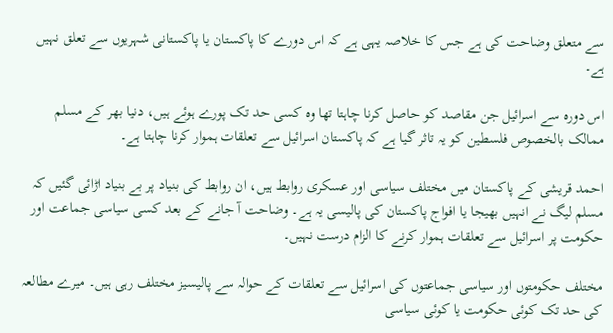سے متعلق وضاحت کی ہے جس کا خلاصہ یہی ہے کہ اس دورے کا پاکستان یا پاکستانی شہریوں سے تعلق نہیں ہے۔

اس دورہ سے اسرائیل جن مقاصد کو حاصل کرنا چاہتا تھا وہ کسی حد تک پورے ہوئے ہیں، دنیا بھر کے مسلم ممالک بالخصوص فلسطین کو یہ تاثر گیا ہے کہ پاکستان اسرائیل سے تعلقات ہموار کرنا چاہتا ہے۔

احمد قریشی کے پاکستان میں مختلف سیاسی اور عسکری روابط ہیں، ان روابط کی بنیاد پر بے بنیاد اڑائی گئیں کہ مسلم لیگ نے انہیں بھیجا یا افواج پاکستان کی پالیسی یہ ہے۔ وضاحت آ جانے کے بعد کسی سیاسی جماعت اور حکومت پر اسرائیل سے تعلقات ہموار کرنے کا الزام درست نہیں۔

مختلف حکومتوں اور سیاسی جماعتوں کی اسرائیل سے تعلقات کے حوالہ سے پالیسیز مختلف رہی ہیں۔ میرے مطالعہ کی حد تک کوئی حکومت یا کوئی سیاسی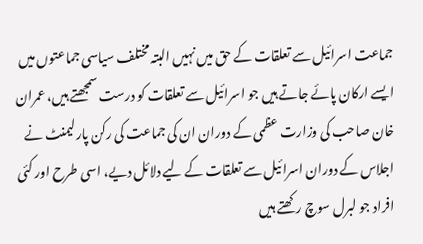جماعت اسرائیل سے تعلقات کے حق میں نہیں البتہ مختلف سیاسی جماعتوں میں ایسے ارکان پائے جاتے ہیں جو اسرائیل سے تعلقات کو درست سمجھتے ہیں، عمران خان صاحب کی وزارت عظمی کے دوران ان کی جماعت کی رکن پارلیمنٹ نے اجلاس کے دوران اسرائیل سے تعلقات کے لیے دلائل دیے، اسی طرح اور کئی افراد جو لبرل سوچ رکھتے ہیں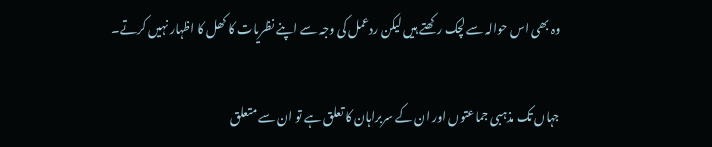وہ بھی اس حوالہ سے لچک رکھتے ہیں لیکن ردعمل کی وجہ سے اپنے نظریات کا کھل کا اظہار نہیں کرتے۔

جہاں تک مذہبی جماعتوں اور ان کے سربراہان کا تعلق ہے تو ان سے متعلق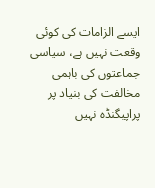ایسے الزامات کی کوئی وقعت نہیں ہے، سیاسی جماعتوں کی باہمی مخالفت کی بنیاد پر پراپیگنڈہ نہیں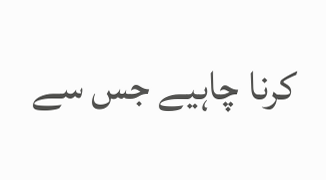کرنا چاہیے جس سے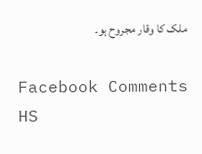ملک کا وقار مجروح ہو۔

Facebook Comments HS